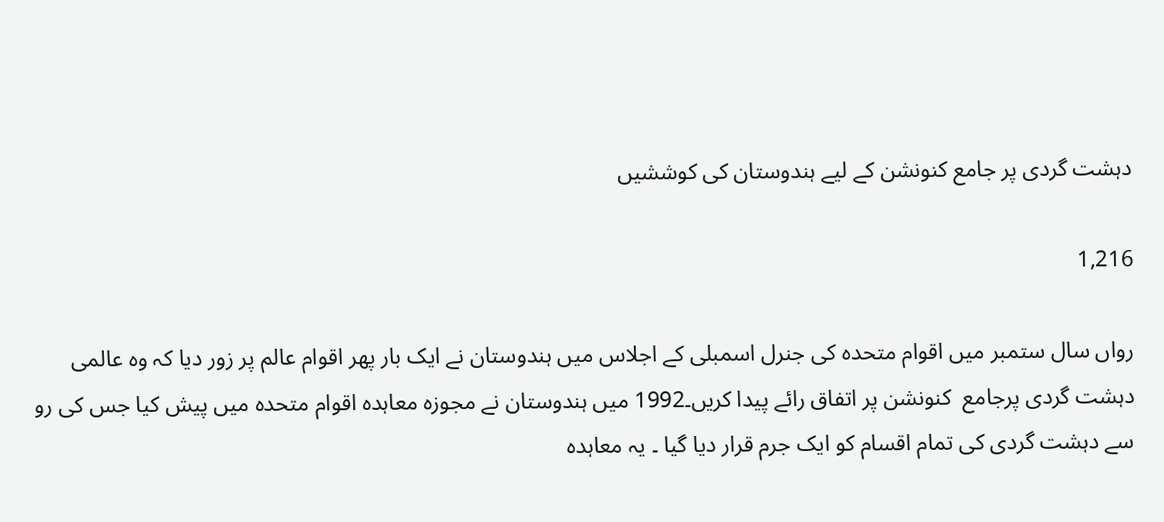دہشت گردی پر جامع کنونشن کے لیے ہندوستان کی کوششیں

1,216

رواں سال ستمبر میں اقوام متحدہ کی جنرل اسمبلی کے اجلاس میں ہندوستان نے ایک بار پھر اقوام عالم پر زور دیا کہ وہ عالمی دہشت گردی پرجامع  کنونشن پر اتفاق رائے پیدا کریں۔1992 میں ہندوستان نے مجوزہ معاہدہ اقوام متحدہ میں پیش کیا جس کی رو سے دہشت گردی کی تمام اقسام کو ایک جرم قرار دیا گیا ۔ یہ معاہدہ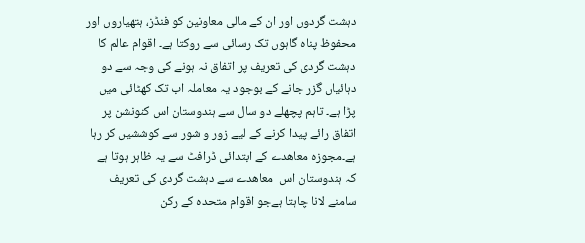دہشت گردوں اور ان کے مالی معاونین کو فنڈز، ہتھیاروں اور محفوظ پناہ گاہوں تک رسائی سے روکتا ہے۔ اقوام عالم کا دہشت گردی کی تعریف پر اتفاق نہ ہونے کی وجہ سے دو دہائیاں گزر جانے کے بوجود یہ معاملہ اب تک کھٹائی میں پڑا ہے۔ تاہم پچھلے دو سال سے ہندوستان اس کنونشن پر اتفاق رائے پیدا کرنے کے لیے زور و شور سے کوششیں کر رہا ہے۔مجوزہ معاھدے کے ابتدائی ڈرافٹ سے یہ ظاہر ہوتا ہے کہ ہندوستان اس  معاھدے سے دہشت گردی کی تعریف سامنے لانا چاہتا ہےجو اقوام متحدہ کے رکن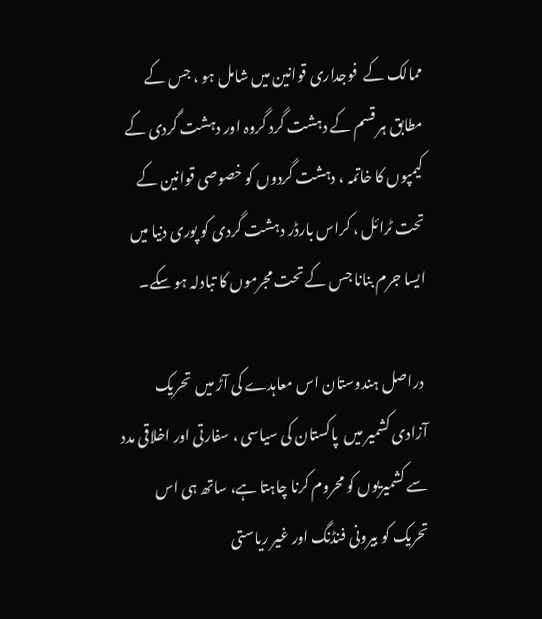ممالک کے  فوجداری قوانین میں شامل ہو ، جس کے مطابق ہر قسم کے دہشت گرد گروہ اور دہشت گردی کے کیمپوں کا خاتمہ ، دہشت گردوں کو خصوصی قوانین کے تحت ٹرائل ، کراس بارڈر دہشت گردی کو پوری دنیا میں ایسا جرم بنانا جس کے تحت مجرموں کا تبادلہ ہو سکے۔

 دراصل ہندوستان اس معاہدے کی آڑ میں  تحریک آزادی کشمیر میں  پاکستان کی سیاسی ، سفارتی اور اخلاقی مدد سے کشمیریوں کو محروم کرنا چاہتا ہے، ساتھ ہی اس تحریک کو بیرونی فنڈنگ اور غیر ریاستی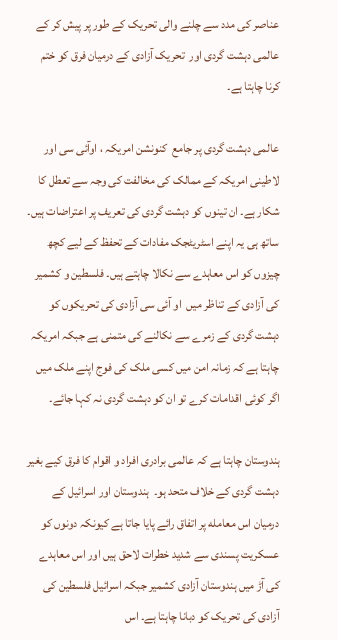عناصر کی مدد سے چلنے والی تحریک کے طور پر پیش کر کے عالمی دہشت گردی اور  تحریک آزادی کے درمیان فرق کو ختم کرنا چاہتا ہے۔

عالمی دہشت گردی پر جامع  کنونشن امریکہ ، اوآئی سی اور لاطینی امریکہ کے ممالک کی مخالفت کی وجہ سے تعطل کا شکار ہے۔ ان تینوں کو دہشت گردی کی تعریف پر اعتراضات ہیں۔ ساتھ ہی یہ اپنے اسٹریٹجک مفادات کے تحفظ کے لیے کچھ چیزوں کو اس معاہدے سے نکالا چاہتے ہیں۔ فلسطین و کشمیر کی آزادی کے تناظر میں  او آئی سی آزادی کی تحریکوں کو دہشت گردی کے زمرے سے نکالنے کی متمنی ہے جبکہ امریکہ چاہتا ہے کہ زمانہ امن میں کسی ملک کی فوج اپنے ملک میں اگر کوئی اقدامات کرے تو ان کو دہشت گردی نہ کہا جائے۔

ہندوستان چاہتا ہے کہ عالمی برادری افراد و اقوام کا فرق کیے بغیر دہشت گردی کے خلاف متحد ہو۔  ہندوستان اور اسرائیل کے درمیان اس معامله پر اتفاق رائے پایا جاتا ہے کیونکہ دونوں کو عسکریت پسندی سے شدید خطرات لاحق ہیں اور اس معاہدے کی آڑ میں ہندوستان آزادی کشمیر جبکہ اسرائیل فلسطین کی آزادی کی تحریک کو دبانا چاہتا ہے۔ اس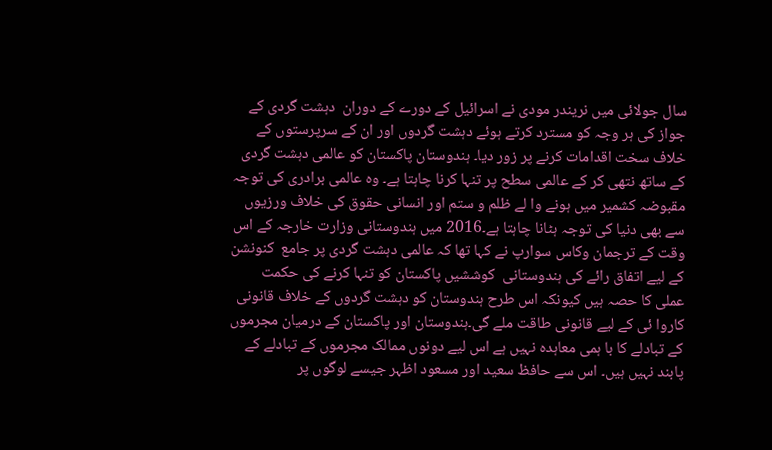سال جولائی میں نریندر مودی نے اسرائیل کے دورے کے دوران  دہشت گردی کے جواز کی ہر وجہ کو مسترد کرتے ہوئے دہشت گردوں اور ان کے سرپرستوں کے خلاف سخت اقدامات کرنے پر زور دیا۔ ہندوستان پاکستان کو عالمی دہشت گردی کے ساتھ نتھی کر کے عالمی سطح پر تنہا کرنا چاہتا ہے۔ وہ عالمی برادری کی توجہ مقبوضہ کشمیر میں ہونے وا لے ظلم و ستم اور انسانی حقوق کی خلاف ورزیوں سے بھی دنیا کی توجہ ہٹانا چاہتا ہے۔2016 میں ہندوستانی وزارت خارجہ کے اس وقت کے ترجمان وکاس سوارپ نے کہا تھا کہ عالمی دہشت گردی پر جامع  کنونشن کے لیے اتفاق رائے کی ہندوستانی  کوششیں پاکستان کو تنہا کرنے کی حکمت عملی کا حصہ ہیں کیونکہ اس طرح ہندوستان کو دہشت گردوں کے خلاف قانونی کاروا ئی کے لیے قانونی طاقت ملے گی۔ہندوستان اور پاکستان کے درمیان مجرموں کے تبادلے کا با ہمی معاہدہ نہیں ہے اس لیے دونوں ممالک مجرموں کے تبادلے کے پابند نہیں ہیں۔ اس سے حافظ سعید اور مسعود اظہر جیسے لوگوں پر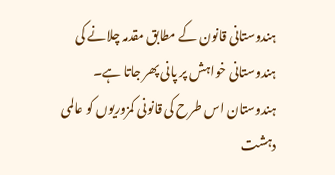ہندوستانی قانون کے مطابق مقدمہ چلانے کی ہندوستانی خواہش پر پانی پھر جاتا ہے۔ ہندوستان اس طرح کی قانونی کمزوریوں کو عالمی دہشت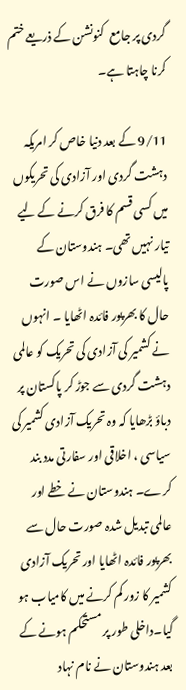گردی پر جامع  کنونشن کے ذریعے ختم کرنا چاہتا ہے۔

9/11 کے بعد دنیا خاص کر امریکہ دہشت گردی اور آزادی کی تحریکوں میں کسی قسم کا فرق کرنے کے لیے تیار نہیں تھی۔ ہندوستان کے پالیسی سازوں نے اس صورت حال کا بھرپور فائدہ اٹھایا ۔ انہوں نے کشمیر کی آزادی کی تحریک کو عالمی دہشت گردی سے جوڑ کر پاکستان پر دباؤ بڑھایا کہ وہ تحریک آزادی کشمیر کی سیاسی ، اخلاقی اور سفارتی مدد بند کرے۔ ہندوستان نے خطے اور عالمی تبدیل شدہ صورت حال سے بھرپور فائدہ اٹھایا اور تحریک آزادی کشمیر کا زور کم کرنے میں کامیاب ہو گیا۔داخلی طور پر مستحکم ہونے کے بعد ہندوستان نے نام نہاد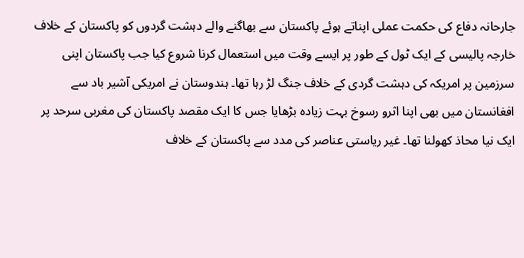جارحانہ دفاع کی حکمت عملی اپناتے ہوئے پاکستان سے بھاگنے والے دہشت گردوں کو پاکستان کے خلاف خارجہ پالیسی کے ایک ٹول کے طور پر ایسے وقت میں استعمال کرنا شروع کیا جب پاکستان اپنی سرزمین پر امریکہ کی دہشت گردی کے خلاف جنگ لڑ رہا تھا۔ ہندوستان نے امریکی آشیر باد سے افغانستان میں بھی اپنا اثرو رسوخ بہت زیادہ بڑھایا جس کا ایک مقصد پاکستان کی مغربی سرحد پر ایک نیا محاذ کھولنا تھا۔ غیر ریاستی عناصر کی مدد سے پاکستان کے خلاف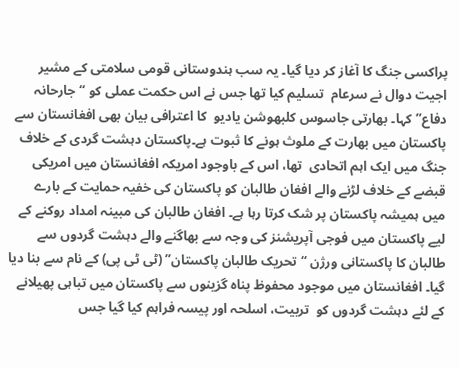پراکسی جنگ کا آغاز کر دیا گیا۔ یہ سب ہندوستانی قومی سلامتی کے مشیر اجیت دوال نے سرعام  تسلیم کیا تھا جس نے اس حکمت عملی کو “جارحانہ دفاع”کہا۔ بھارتی جاسوس کلبھوشن یادیو  کا اعترافی بیان بھی افغانستان سے پاکستان میں بھارت کے ملوث ہونے کا ثبوت ہے۔پاکستان دہشت گردی کے خلاف جنگ میں ایک اہم اتحادی  تھا، اس کے باوجود امریکہ افغانستان میں امریکی قبضے کے خلاف لڑنے والے افغان طالبان کو پاکستان کی خفیہ حمایت کے بارے میں ہمیشہ پاکستان پر شک کرتا رہا ہے۔ افغان طالبان کی مبینہ امداد روکنے کے لیے پاکستان میں فوجی آپریشنز کی وجہ سے بھاگنے والے دہشت گردوں سے  طالبان کا پاکستانی ورژن “تحریک طالبان پاکستان” (ٹی ٹی پی) کے نام سے بنا دیا گیا۔ افغانستان میں موجود محفوظ پناہ گزینوں سے پاکستان میں تباہی پھیلانے کے لئے دہشت گردوں کو  تربیت، اسلحہ اور پیسہ فراہم کیا گیا جس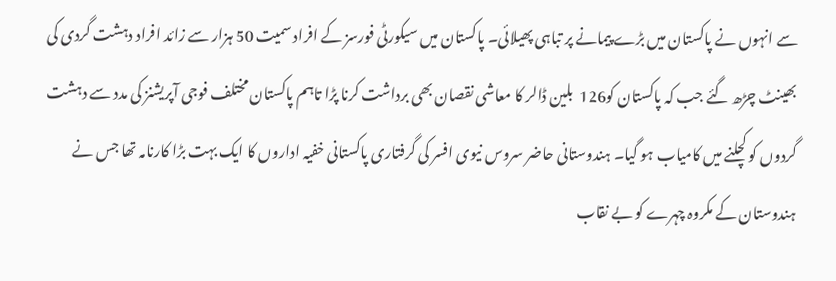سے انہوں نے پاکستان میں بڑے پیمانے پر تباہی پھیلائی۔ پاکستان میں سیکورٹی فورسز کے افراد سمیت 50 ہزار سے زائد افراد دہشت گردی کی بھینٹ چڑھ گئے جب کہ پاکستان کو126  بلین ڈالر کا معاشی نقصان بھی برداشت کرنا پڑا تاہم پاکستان مختلف فوجی آپریشنز کی مدد سے دہشت گردوں کو کچلنے میں کامیاب ہو گیا۔ ہندوستانی حاضر سروس نیوی افسر کی گرفتاری پاکستانی خفیہ اداروں کا ایک بہت بڑا کارنامہ تھا جس نے ہندوستان کے مکروہ چہرے کو بے نقاب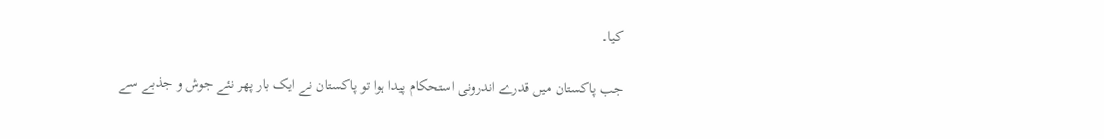کیا۔

جب پاکستان میں قدرے اندرونی استحکام پیدا ہوا تو پاکستان نے ایک بار پھر نئے جوش و جذبے سے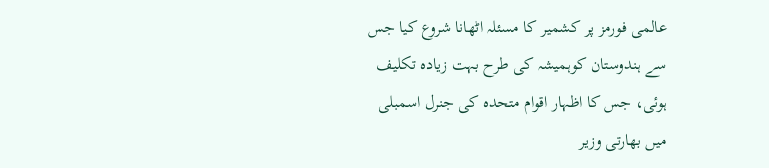عالمی فورمز پر کشمیر کا مسئلہ اٹھانا شروع کیا جس سے ہندوستان کوہمیشہ کی طرح بہت زیادہ تکلیف ہوئی، جس کا اظہار اقوام متحدہ کی جنرل اسمبلی میں بھارتی وزیر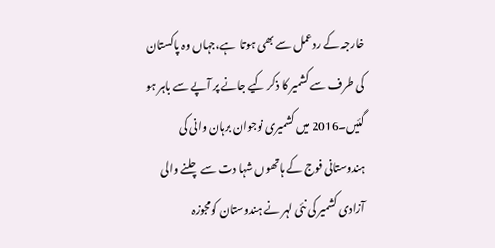خارجہ کے ردعمل سے بھی ہوتا  ہے،جہاں وہ پاکستان کی طرف سے کشمیر کا ذکر کیے جانے پر آپے سے باہر ہو گئیں۔2016 میں کشمیری نوجوان برہان وانی کی ہندوستانی فوج کے ہاتھوں شہا دت سے چلنے والی آزادی کشمیر کی نئی لہر نے ہندوستان کومجوزہ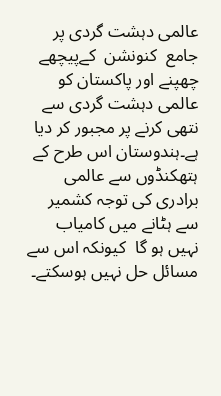عالمی دہشت گردی پر جامع  کنونشن  کےپیچھے چھپنے اور پاکستان کو عالمی دہشت گردی سے نتھی کرنے پر مجبور کر دیا ہے۔ہندوستان اس طرح کے ہتھکنڈوں سے عالمی برادری کی توجہ کشمیر سے ہٹانے میں کامیاب نہیں ہو گا  کیونکہ اس سے مسائل حل نہیں ہوسکتے۔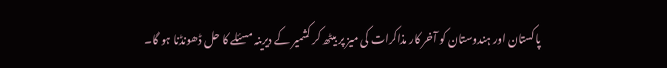پاکستان اور ہندوستان کو آخر کار مذاکرات کی میز پر بیٹھ کر کشمیر کے دیرینہ مسئلے کا حل ڈھونڈنا ہو گا۔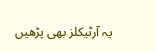یہ آرٹیکلز بھی پڑھیں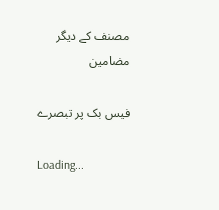مصنف کے دیگر مضامین

فیس بک پر تبصرے

Loading...